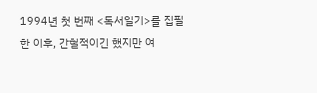1994년 첫 번째 <독서일기>를 집필한 이후, 간헐적이긴 했지만 여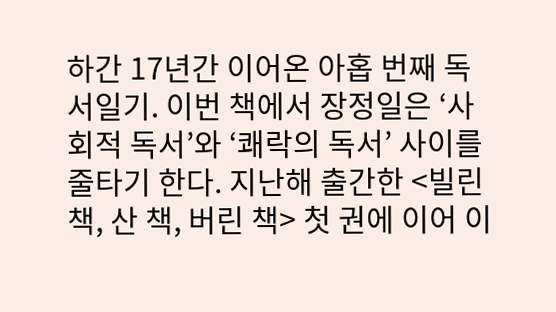하간 17년간 이어온 아홉 번째 독서일기. 이번 책에서 장정일은 ‘사회적 독서’와 ‘쾌락의 독서’ 사이를 줄타기 한다. 지난해 출간한 <빌린 책, 산 책, 버린 책> 첫 권에 이어 이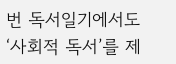번 독서일기에서도 ‘사회적 독서’를 제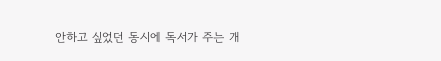안하고 싶었던 동시에 독서가 주는 개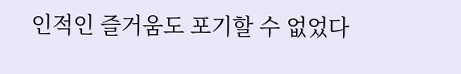인적인 즐거움도 포기할 수 없었다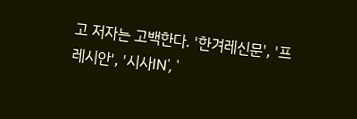고 저자는 고백한다. '한겨레신문', '프레시안', '시사IN', '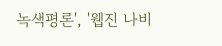녹색평론', '웹진 나비